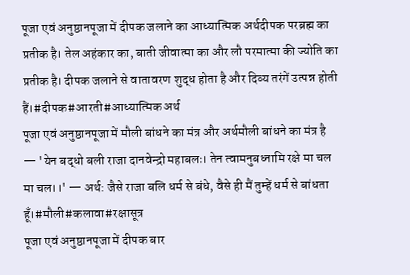पूजा एवं अनुष्ठानपूजा में दीपक जलाने का आध्यात्मिक अर्थदीपक परब्रह्म का प्रतीक है। तेल अहंकार का, बाती जीवात्मा का और लौ परमात्मा की ज्योति का प्रतीक है। दीपक जलाने से वातावरण शुद्ध होता है और दिव्य तरंगें उत्पन्न होती हैं।#दीपक#आरती#आध्यात्मिक अर्थ
पूजा एवं अनुष्ठानपूजा में मौली बांधने का मंत्र और अर्थमौली बांधने का मंत्र है — 'येन बद्धो बली राजा दानवेन्द्रो महाबलः। तेन त्वामनुबध्नामि रक्षे मा चल मा चल।।' — अर्थ: जैसे राजा बलि धर्म से बंधे, वैसे ही मैं तुम्हें धर्म से बांधता हूँ।#मौली#कलावा#रक्षासूत्र
पूजा एवं अनुष्ठानपूजा में दीपक बार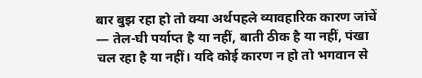बार बुझ रहा हो तो क्या अर्थपहले व्यावहारिक कारण जांचें — तेल-घी पर्याप्त है या नहीं, बाती ठीक है या नहीं, पंखा चल रहा है या नहीं। यदि कोई कारण न हो तो भगवान से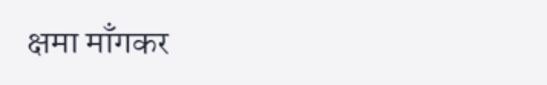क्षमा माँगकर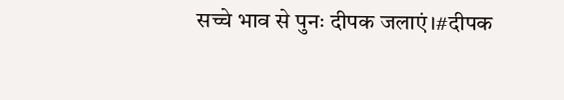सच्चे भाव से पुनः दीपक जलाएं।#दीपक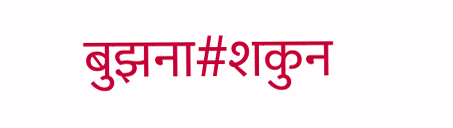बुझना#शकुन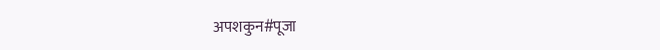अपशकुन#पूजा